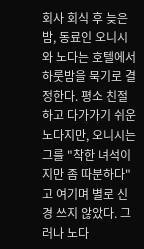회사 회식 후 늦은 밤, 동료인 오니시와 노다는 호텔에서 하룻밤을 묵기로 결정한다. 평소 친절하고 다가가기 쉬운 노다지만, 오니시는 그를 "착한 녀석이지만 좀 따분하다"고 여기며 별로 신경 쓰지 않았다. 그러나 노다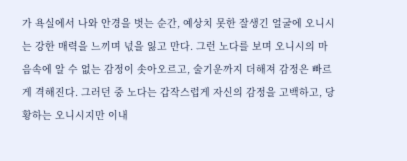가 욕실에서 나와 안경을 벗는 순간, 예상치 못한 잘생긴 얼굴에 오니시는 강한 매력을 느끼며 넋을 잃고 만다. 그런 노다를 보며 오니시의 마음속에 알 수 없는 감정이 솟아오르고, 술기운까지 더해져 감정은 빠르게 격해진다. 그러던 중 노다는 갑작스럽게 자신의 감정을 고백하고, 당황하는 오니시지만 이내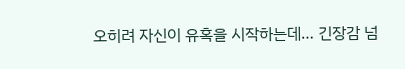오히려 자신이 유혹을 시작하는데… 긴장감 넘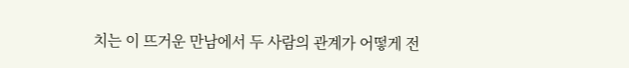치는 이 뜨거운 만남에서 두 사람의 관계가 어떻게 전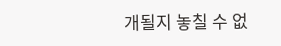개될지 놓칠 수 없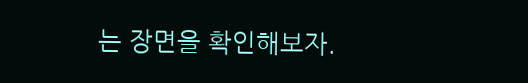는 장면을 확인해보자.